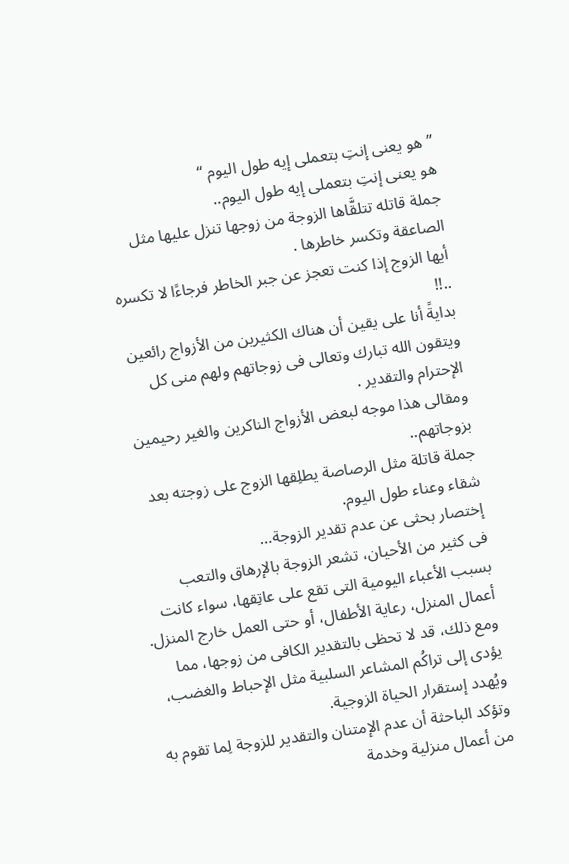” هو يعنى إنتِ بتعملى إيه طول اليوم “
هو يعنى إنتِ بتعملى إيه طول اليوم..
جملة قاتله تتلقَّاها الزوجة من زوجها تنزل عليها مثل الصاعقة وتكسر خاطرها .
أيها الزوج إذا كنت تعجز عن جبر الخاطر فرجاءًا لا تكسره ..!!
بدايةً أنا على يقين أن هناك الكثيرين من الأزواج رائعين ويتقون الله تبارك وتعالى فى زوجاتهم ولهم منى كل الإحترام والتقدير .
ومقالى هذا موجه لبعض الأزواج الناكرين والغير رحيمين بزوجاتهم..
جملة قاتلة مثل الرصاصة يطلِقها الزوج على زوجته بعد شقاء وعناء طول اليوم.
إختصار بحثى عن عدم تقدير الزوجة…
فى كثير من الأحيان، تشعر الزوجة بالإرهاق والتعب بسبب الأعباء اليومية التى تقع على عاتِقها، سواء كانت أعمال المنزل، رعاية الأطفال، أو حتى العمل خارج المنزل. ومع ذلك، قد لا تحظى بالتقدير الكافى من زوجها، مما يؤدى إلى تراكُم المشاعر السلبية مثل الإحباط والغضب، ويُهدد إستقرار الحياة الزوجية.
وتؤكد الباحثة أن عدم الإمتنان والتقدير للزوجة لِما تقوم به من أعمال منزلية وخدمة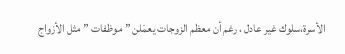الأسرة،سلوك غير عادل ، رغم أن معظم الزوجات يعمَلن ” موظفات ” مثل الأزواج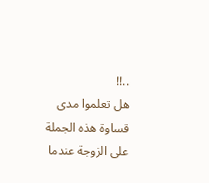..!!
هل تعلموا مدى قساوة هذه الجملة على الزوجة عندما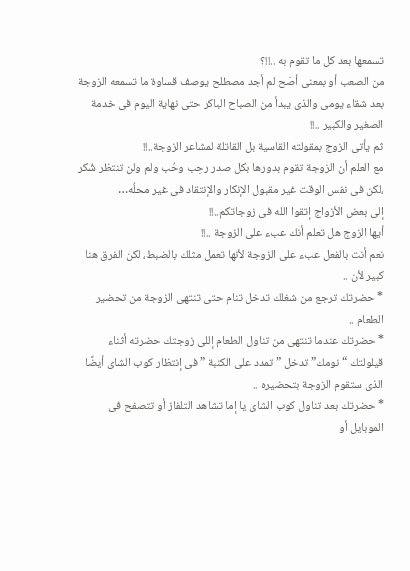تسمعها بعد كل ما تقوم به ..!!؟
من الصعب أو بمعنى أصَح لم أجد مصطلح يوصف قساوة ما تسمعه الزوجة بعد شقاء يومى والذى يبدأ من الصباح الباكر حتى نهاية اليوم فى خدمة الصغير والكبير ..!!
ثم يأتى الزوج بمقولته القاسية بل القاتلة لمشاعر الزوجة..!!
مع العلم أن الزوجة تقوم بدورها بكل صدر رحِب وحُب ولم ولن تنتظر شُكر ،لكن فى نفس الوقت غير مقبول الإنكار والإنتقاد فى غير محلُه…
إلى بعض الأزواج إتقوا الله فى زوجاتكم..!!
أيها الزوج هل تعلم أنك عبء على الزوجة ..!!
نعم أنت بالفعل عبء على الزوجة لأنها تعمل مثلك بالضبط، لكن الفرق هنا كبير لأن ..
* حضرتك ترجع من شغلك تدخل تنام حتى تنتهى الزوجة من تحضير الطعام ..
* حضرتك عندما تنتهى من تناول الطعام إللى زوجتك حضرته أثناء قيلولتك “نومك” تدخل ” تمدد على الكنبة ” فى إنتظار كوب الشاى أيضًا الذى ستقوم الزوجة بتحضيره ..
* حضرتك بعد تناول كوب الشاى يا إما تشاهد التلفاز أو تتصفح فى الموبايل أو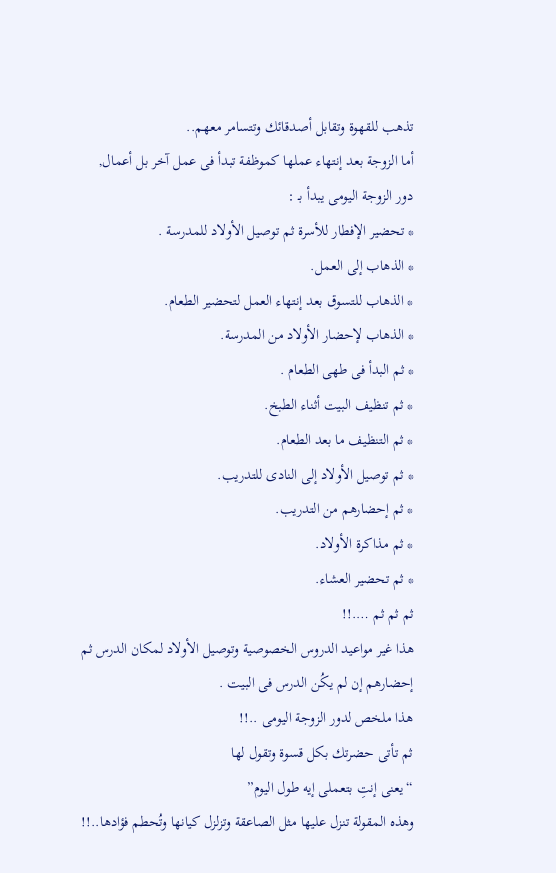تذهب للقهوة وتقابل أصدقائك وتتسامر معهم..
أما الزوجة بعد إنتهاء عملها كموظفة تبدأ فى عمل آخر بل أعمال, دور الزوجة اليومى يبدأ بـ :
* تحضير الإفطار للأسرة ثم توصيل الأولاد للمدرسة .
* الذهاب إلى العمل.
* الذهاب للتسوق بعد إنتهاء العمل لتحضير الطعام.
* الذهاب لإحضار الأولاد من المدرسة.
* ثم البدأ فى طهى الطعام .
* ثم تنظيف البيت أثناء الطبخ.
* ثم التنظيف ما بعد الطعام.
* ثم توصيل الأولاد إلى النادى للتدريب.
* ثم إحضارهم من التدريب.
* ثم مذاكرة الأولاد.
* ثم تحضير العشاء.
ثم ثم ثم ….!!
هذا غير مواعيد الدروس الخصوصية وتوصيل الأولاد لمكان الدرس ثم إحضارهم إن لم يكُن الدرس فى البيت .
هذا ملخص لدور الزوجة اليومى ..!!
ثم تأتى حضرتك بكل قسوة وتقول لها
“يعنى إنتِ بتعملى إيه طول اليوم”
وهذه المقولة تنزل عليها مثل الصاعقة وتزلزل كيانها وتُحطم فؤادها..!!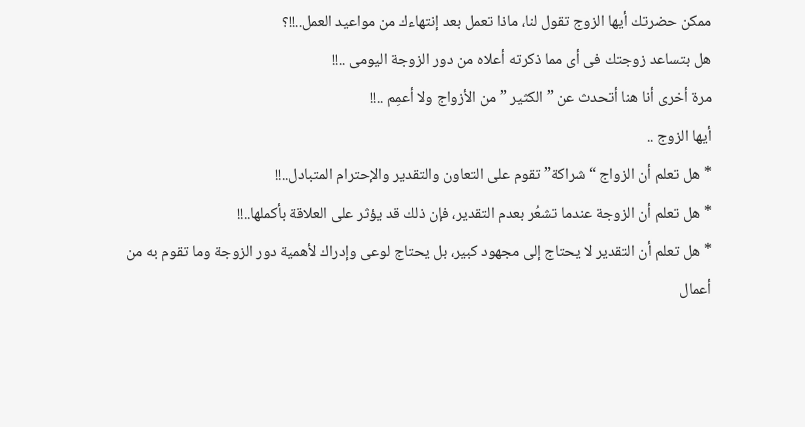ممكن حضرتك أيها الزوج تقول لنا، ماذا تعمل بعد إنتهاءك من مواعيد العمل..!!؟
هل بتساعد زوجتك فى أى مما ذكرته أعلاه من دور الزوجة اليومى ..!!
مرة أخرى أنا هنا أتحدث عن ” الكثير ” من الأزواج ولا أعمِم ..!!
أيها الزوج ..
* هل تعلم أن الزواج “شراكة” تقوم على التعاون والتقدير والإحترام المتبادل..!!
* هل تعلم أن الزوجة عندما تشعُر بعدم التقدير، فإن ذلك قد يؤثر على العلاقة بأكملها..!!
* هل تعلم أن التقدير لا يحتاج إلى مجهود كبير، بل يحتاج لوعى وإدراك لأهمية دور الزوجة وما تقوم به من أعمال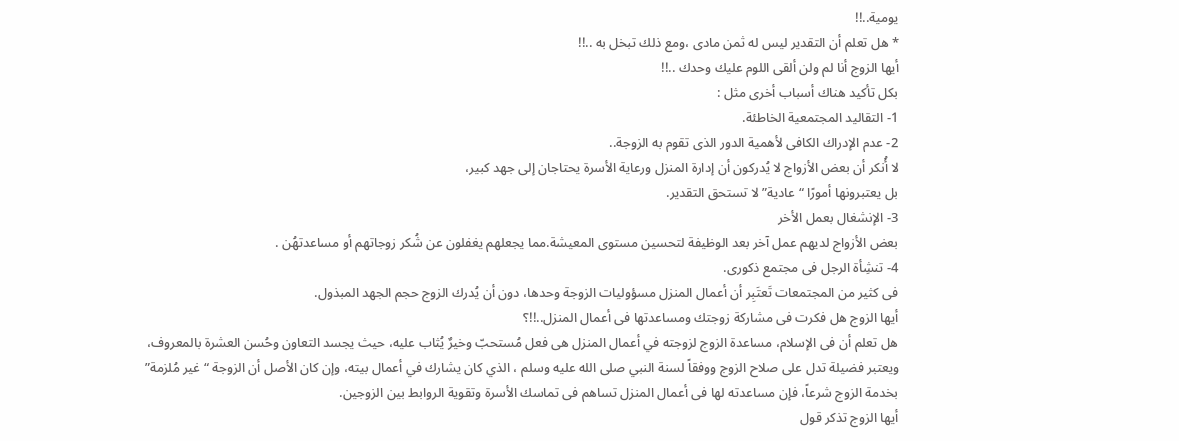يومية..!!
* هل تعلم أن التقدير ليس له ثمن مادى ،ومع ذلك تبخل به ..!!
أيها الزوج أنا لم ولن ألقى اللوم عليك وحدك ..!!
بكل تأكيد هناك أسباب أخرى مثل :
1- التقاليد المجتمعية الخاطئة.
2- عدم الإدراك الكافى لأهمية الدور الذى تقوم به الزوجة..
لا أُنكر أن بعض الأزواج لا يُدركون أن إدارة المنزل ورعاية الأسرة يحتاجان إلى جهد كبير،
بل يعتبرونها أمورًا “عادية” لا تستحق التقدير.
3- الإنشغال بعمل الأخر
بعض الأزواج لديهم عمل آخر بعد الوظيفة لتحسين مستوى المعيشة.مما يجعلهم يغفلون عن شُكر زوجاتهم أو مساعدتهُن .
4- تنشِأة الرجل فى مجتمع ذكورى.
فى كثير من المجتمعات تَعتَبِر أن أعمال المنزل مسؤوليات الزوجة وحدها، دون أن يُدرك الزوج حجم الجهد المبذول.
أيها الزوج هل فكرت فى مشاركة زوجتك ومساعدتها فى أعمال المنزل..!!؟
هل تعلم أن فى الإسلام، مساعدة الزوج لزوجته في أعمال المنزل هى فعل مُستحبّ وخيرٌ يُثاب عليه، حيث يجسد التعاون وحُسن العشرة بالمعروف، ويعتبر فضيلة تدل على صلاح الزوج ووفقاً لسنة النبي صلى الله عليه وسلم ، الذي كان يشارك في أعمال بيته، وإن كان الأصل أن الزوجة “غير مُلزمة” بخدمة الزوج شرعاً، فإن مساعدته لها فى أعمال المنزل تساهم فى تماسك الأسرة وتقوية الروابط بين الزوجين.
أيها الزوج تذكر قول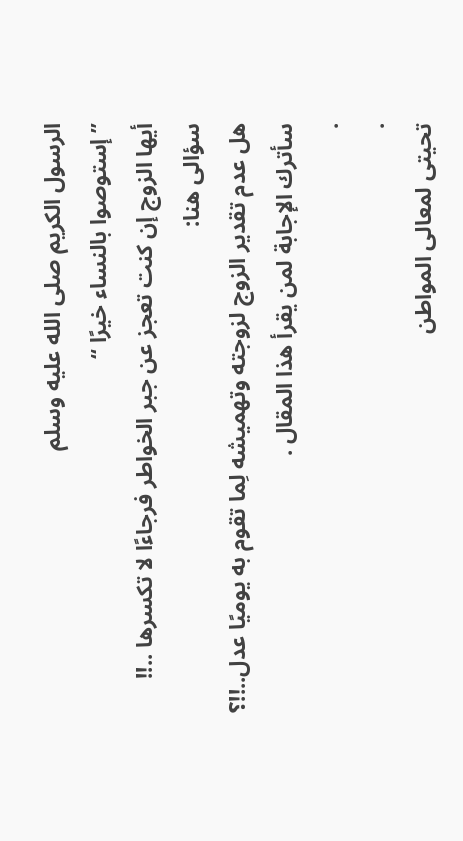الرسول الكريم صلى الله عليه وسلم
” إستوصوا بالنساء خيرًا “
أيها الزوج إن كنت تعجز عن جبر الخواطر فرجاءًا لا تكسرها ..!!
سؤالى هنا:
هل عدم تقدير الزوج لزوجته وتهميشه لِما تقوم به يوميًا عدل..!!؟
سأترك الإجابة لمن يقرأ هذا المقال .
.
.
تحيتى لمعالى المواطن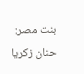بنت مصر: حنان زكريا